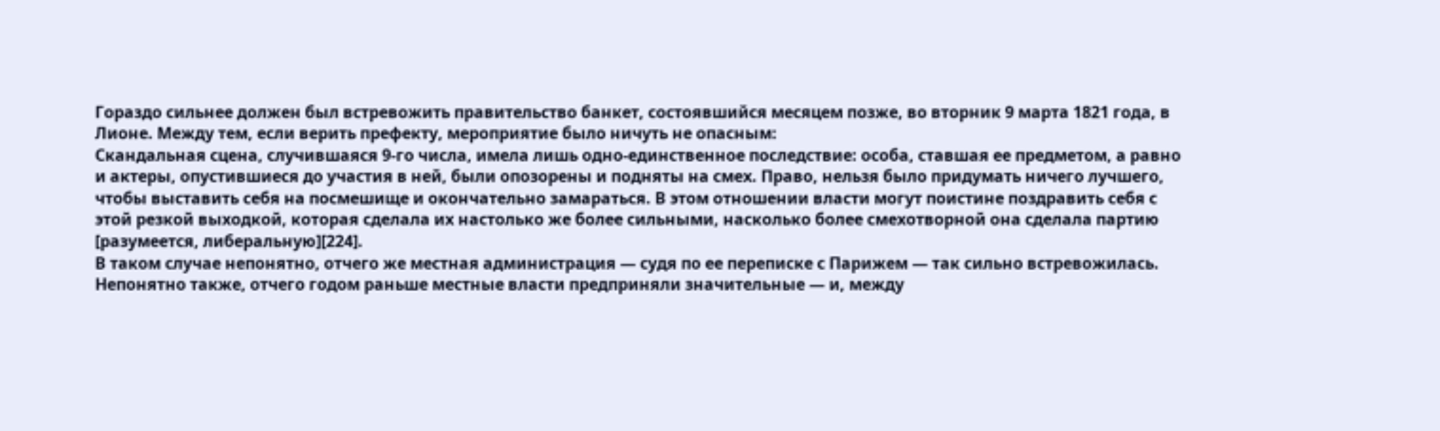Гораздо сильнее должен был встревожить правительство банкет, состоявшийся месяцем позже, во вторник 9 марта 1821 года, в Лионе. Между тем, если верить префекту, мероприятие было ничуть не опасным:
Скандальная сцена, случившаяся 9-го числа, имела лишь одно-единственное последствие: особа, ставшая ее предметом, а равно и актеры, опустившиеся до участия в ней, были опозорены и подняты на смех. Право, нельзя было придумать ничего лучшего, чтобы выставить себя на посмешище и окончательно замараться. В этом отношении власти могут поистине поздравить себя с этой резкой выходкой, которая сделала их настолько же более сильными, насколько более смехотворной она сделала партию [разумеется, либеральную][224].
В таком случае непонятно, отчего же местная администрация — судя по ее переписке с Парижем — так сильно встревожилась. Непонятно также, отчего годом раньше местные власти предприняли значительные — и, между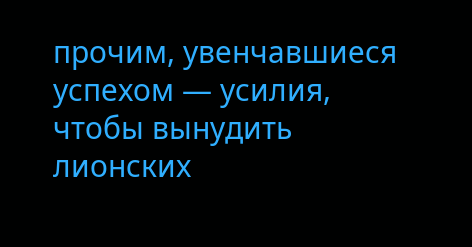прочим, увенчавшиеся успехом — усилия, чтобы вынудить лионских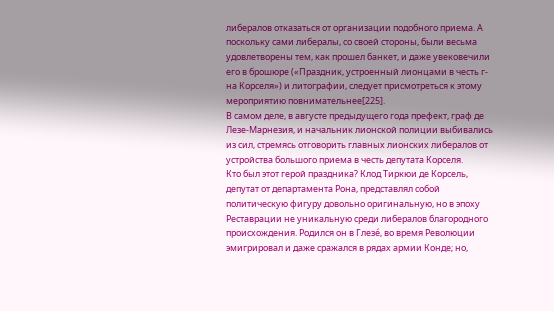либералов отказаться от организации подобного приема. А поскольку сами либералы, со своей стороны, были весьма удовлетворены тем, как прошел банкет, и даже увековечили его в брошюре («Праздник, устроенный лионцами в честь г-на Корселя») и литографии, следует присмотреться к этому мероприятию повнимательнее[225].
В самом деле, в августе предыдущего года префект, граф де Лезе-Марнезия, и начальник лионской полиции выбивались из сил, стремясь отговорить главных лионских либералов от устройства большого приема в честь депутата Корселя.
Кто был этот герой праздника? Клод Тиркюи де Корсель, депутат от департамента Рона, представлял собой политическую фигуру довольно оригинальную, но в эпоху Реставрации не уникальную среди либералов благородного происхождения. Родился он в Глезé, во время Революции эмигрировал и даже сражался в рядах армии Конде; но,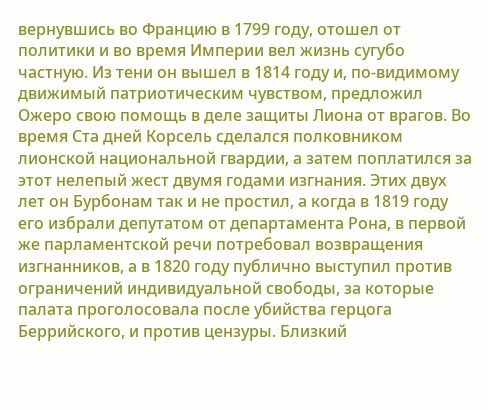вернувшись во Францию в 1799 году, отошел от политики и во время Империи вел жизнь сугубо частную. Из тени он вышел в 1814 году и, по-видимому движимый патриотическим чувством, предложил Ожеро свою помощь в деле защиты Лиона от врагов. Во время Ста дней Корсель сделался полковником лионской национальной гвардии, а затем поплатился за этот нелепый жест двумя годами изгнания. Этих двух лет он Бурбонам так и не простил, а когда в 1819 году его избрали депутатом от департамента Рона, в первой же парламентской речи потребовал возвращения изгнанников, а в 1820 году публично выступил против ограничений индивидуальной свободы, за которые палата проголосовала после убийства герцога Беррийского, и против цензуры. Близкий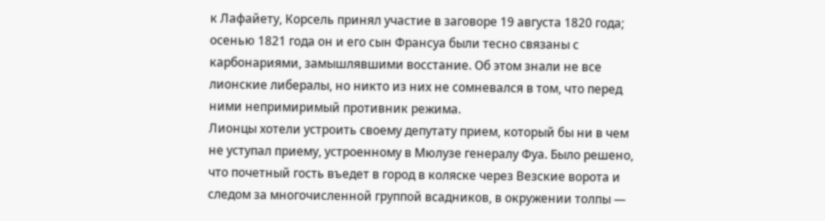к Лафайету, Корсель принял участие в заговоре 19 августа 1820 года; осенью 1821 года он и его сын Франсуа были тесно связаны с карбонариями, замышлявшими восстание. Об этом знали не все лионские либералы, но никто из них не сомневался в том, что перед ними непримиримый противник режима.
Лионцы хотели устроить своему депутату прием, который бы ни в чем не уступал приему, устроенному в Мюлузе генералу Фуа. Было решено, что почетный гость въедет в город в коляске через Везские ворота и следом за многочисленной группой всадников, в окружении толпы —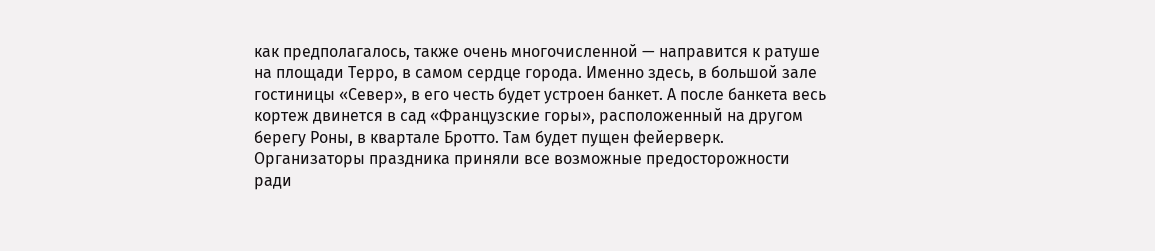как предполагалось, также очень многочисленной — направится к ратуше на площади Терро, в самом сердце города. Именно здесь, в большой зале гостиницы «Север», в его честь будет устроен банкет. А после банкета весь кортеж двинется в сад «Французские горы», расположенный на другом берегу Роны, в квартале Бротто. Там будет пущен фейерверк. Организаторы праздника приняли все возможные предосторожности ради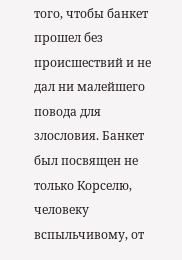того, чтобы банкет прошел без происшествий и не дал ни малейшего повода для злословия. Банкет был посвящен не только Корселю, человеку вспыльчивому, от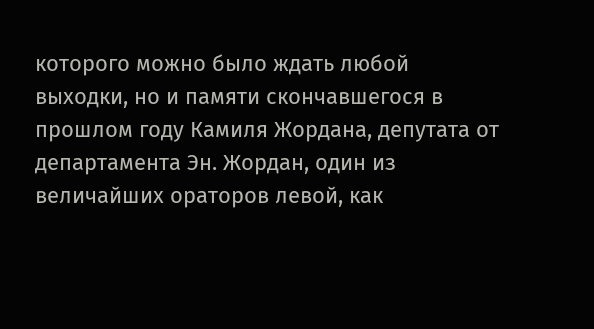которого можно было ждать любой выходки, но и памяти скончавшегося в прошлом году Камиля Жордана, депутата от департамента Эн. Жордан, один из величайших ораторов левой, как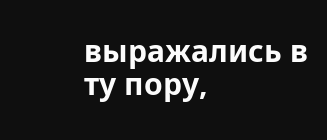выражались в ту пору,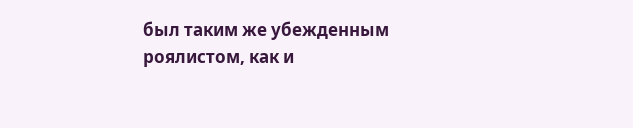был таким же убежденным роялистом, как и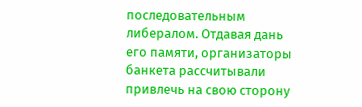последовательным либералом. Отдавая дань его памяти, организаторы банкета рассчитывали привлечь на свою сторону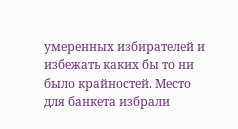умеренных избирателей и избежать каких бы то ни было крайностей. Место для банкета избрали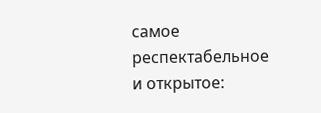самое респектабельное и открытое: